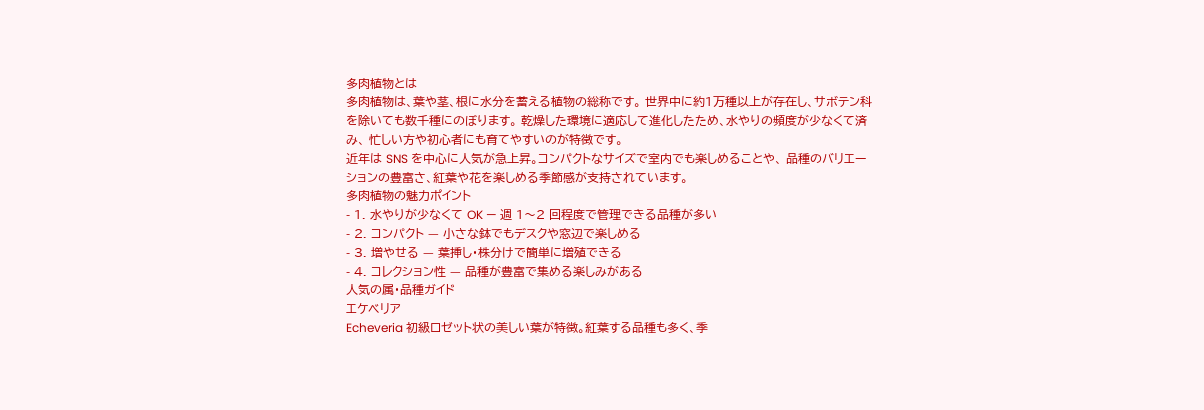多肉植物とは
多肉植物は、葉や茎、根に水分を蓄える植物の総称です。 世界中に約1万種以上が存在し、サボテン科を除いても数千種にのぼります。 乾燥した環境に適応して進化したため、水やりの頻度が少なくて済み、 忙しい方や初心者にも育てやすいのが特徴です。
近年は SNS を中心に人気が急上昇。コンパクトなサイズで室内でも楽しめることや、 品種のバリエーションの豊富さ、紅葉や花を楽しめる季節感が支持されています。
多肉植物の魅力ポイント
- 1. 水やりが少なくて OK — 週 1〜2 回程度で管理できる品種が多い
- 2. コンパクト — 小さな鉢でもデスクや窓辺で楽しめる
- 3. 増やせる — 葉挿し・株分けで簡単に増殖できる
- 4. コレクション性 — 品種が豊富で集める楽しみがある
人気の属・品種ガイド
エケベリア
Echeveria 初級ロゼット状の美しい葉が特徴。紅葉する品種も多く、季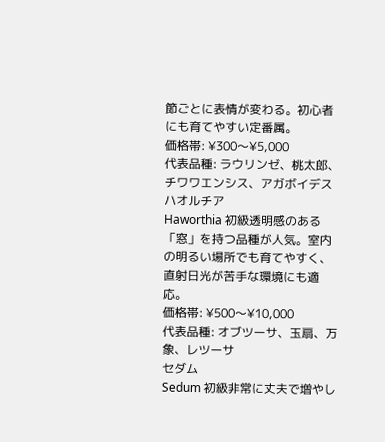節ごとに表情が変わる。初心者にも育てやすい定番属。
価格帯: ¥300〜¥5,000
代表品種: ラウリンゼ、桃太郎、チワワエンシス、アガボイデス
ハオルチア
Haworthia 初級透明感のある「窓」を持つ品種が人気。室内の明るい場所でも育てやすく、直射日光が苦手な環境にも適応。
価格帯: ¥500〜¥10,000
代表品種: オブツーサ、玉扇、万象、レツーサ
セダム
Sedum 初級非常に丈夫で増やし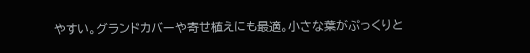やすい。グランドカバーや寄せ植えにも最適。小さな葉がぷっくりと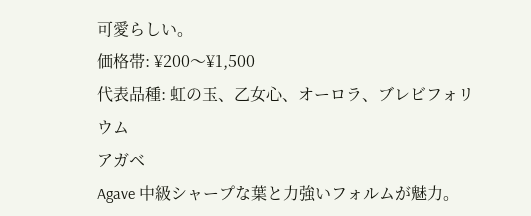可愛らしい。
価格帯: ¥200〜¥1,500
代表品種: 虹の玉、乙女心、オーロラ、ブレビフォリウム
アガベ
Agave 中級シャープな葉と力強いフォルムが魅力。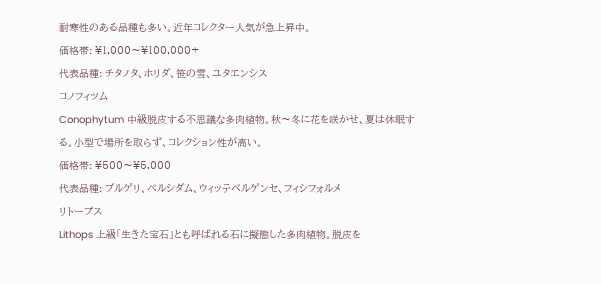耐寒性のある品種も多い。近年コレクター人気が急上昇中。
価格帯: ¥1,000〜¥100,000+
代表品種: チタノタ、ホリダ、笹の雪、ユタエンシス
コノフィツム
Conophytum 中級脱皮する不思議な多肉植物。秋〜冬に花を咲かせ、夏は休眠する。小型で場所を取らず、コレクション性が高い。
価格帯: ¥500〜¥5,000
代表品種: ブルゲリ、ペルシダム、ウィッテベルゲンセ、フィシフォルメ
リトープス
Lithops 上級「生きた宝石」とも呼ばれる石に擬態した多肉植物。脱皮を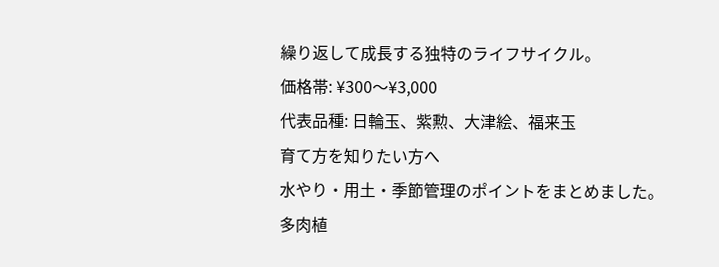繰り返して成長する独特のライフサイクル。
価格帯: ¥300〜¥3,000
代表品種: 日輪玉、紫勲、大津絵、福来玉
育て方を知りたい方へ
水やり・用土・季節管理のポイントをまとめました。
多肉植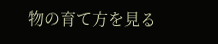物の育て方を見る